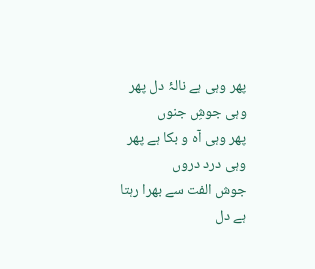پھر وہی ہے نالۂ دل پھر وہی جوشِ جنوں
پھر وہی آہ و بکا ہے پھر وہی درد دروں
جوش الفت سے بھرا رہتا ہے دل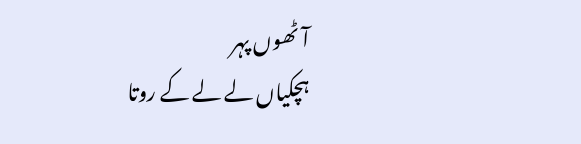آٹھوں پہر
ہچکیاں لے لے کے روتا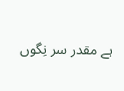ہے مقدر سر نِگوں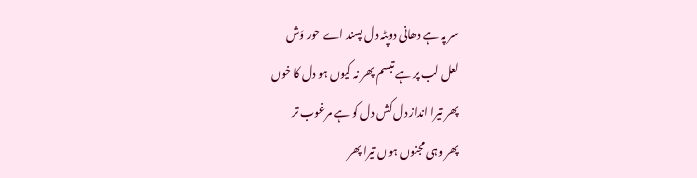سر پہ ہے دھانی دوپٹہ دل پسند اے حور وَش
لعل لب پر ہے تبسم پھر نہ کیوں ہو دل کا خوں
پھر تیرا انداز دل کش دل کو ہے مرغوب تر
پھر وہی مجنوں ہوں تیرا پھر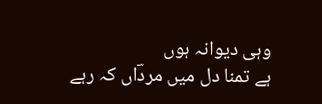وہی دیوانہ ہوں
ہے تمنا دل میں مردؔاں کہ رہے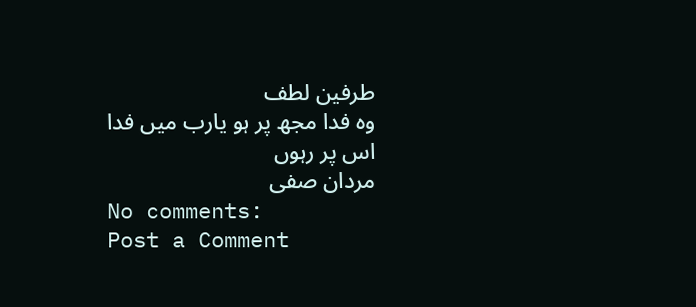طرفین لطف
وہ فدا مجھ پر ہو یارب میں فدا اس پر رہوں
مردان صفی
No comments:
Post a Comment